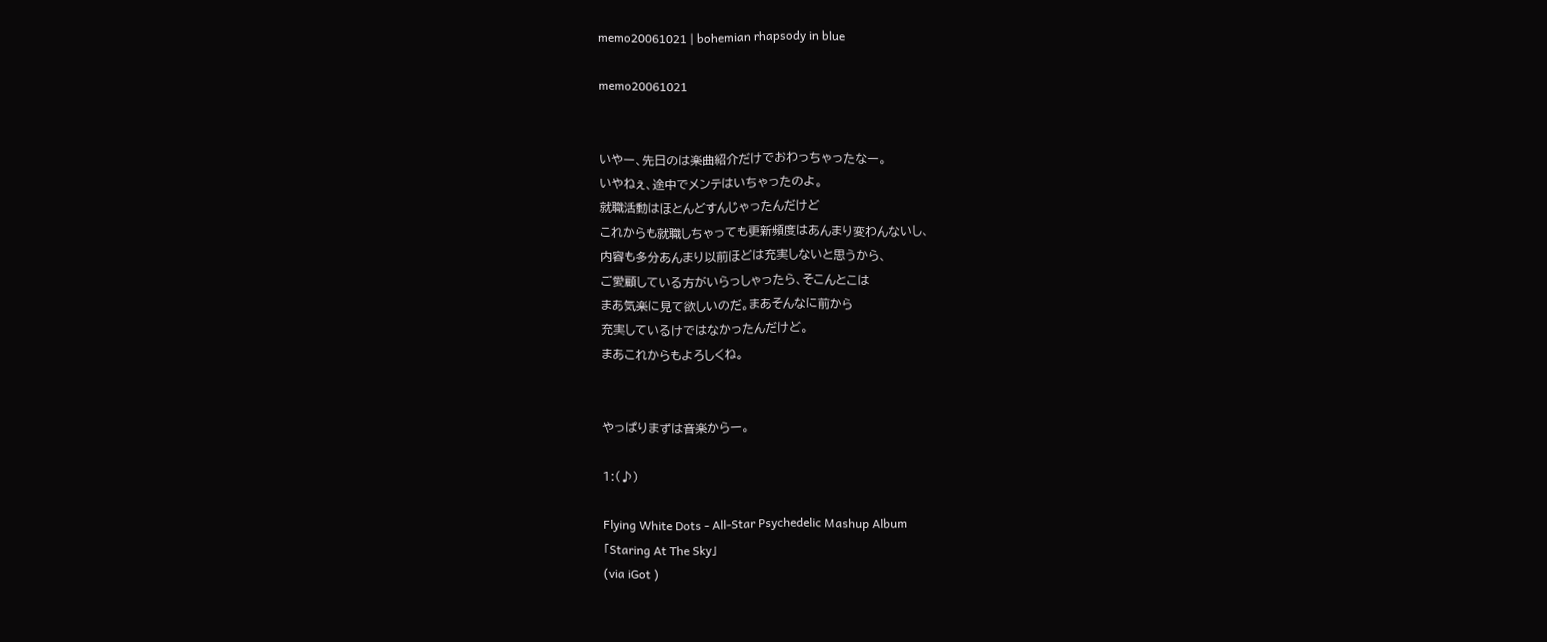memo20061021 | bohemian rhapsody in blue

memo20061021


いやー、先日のは楽曲紹介だけでおわっちゃったなー。
いやねぇ、途中でメンテはいちゃったのよ。
就職活動はほとんどすんじゃったんだけど
これからも就職しちゃっても更新頻度はあんまり変わんないし、
内容も多分あんまり以前ほどは充実しないと思うから、
ご愛顧している方がいらっしゃったら、そこんとこは
まあ気楽に見て欲しいのだ。まあそんなに前から
充実しているけではなかったんだけど。
まあこれからもよろしくね。


やっぱりまずは音楽からー。

1:(♪)

Flying White Dots - All-Star Psychedelic Mashup Album
「Staring At The Sky」
(via iGot )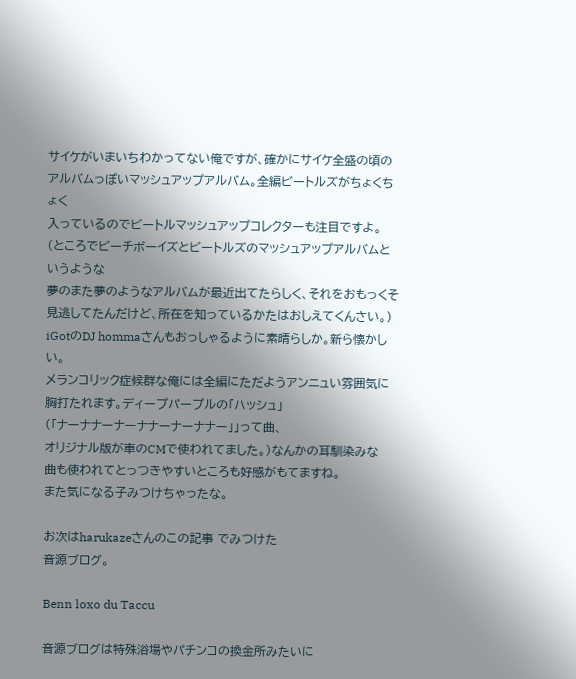サイケがいまいちわかってない俺ですが、確かにサイケ全盛の頃の
アルバムっぽいマッシュアップアルバム。全編ビートルズがちょくちょく
入っているのでビートルマッシュアップコレクターも注目ですよ。
(ところでビーチボーイズとビートルズのマッシュアップアルバムというような
夢のまた夢のようなアルバムが最近出てたらしく、それをおもっくそ
見逃してたんだけど、所在を知っているかたはおしえてくんさい。)
iGotのDJ hommaさんもおっしゃるように素晴らしか。新ら懐かしい。
メランコリック症候群な俺には全編にただようアンニュい雰囲気に
胸打たれます。ディープパープルの「ハッシュ」
(「ナーナナーナーナナーナーナナー」」って曲、
オリジナル版が車のCMで使われてました。)なんかの耳馴染みな
曲も使われてとっつきやすいところも好感がもてますね。
また気になる子みつけちゃったな。

お次はharukazeさんのこの記事 でみつけた
音源ブログ。

Benn loxo du Taccu

音源ブログは特殊浴場やパチンコの換金所みたいに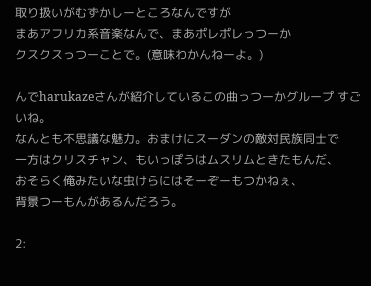取り扱いがむずかしーところなんですが
まあアフリカ系音楽なんで、まあポレポレっつーか
クスクスっつーことで。(意味わかんねーよ。)

んでharukazeさんが紹介しているこの曲っつーかグループ すごいね。
なんとも不思議な魅力。おまけにスーダンの敵対民族同士で
一方はクリスチャン、もいっぽうはムスリムときたもんだ、
おそらく俺みたいな虫けらにはそーぞーもつかねぇ、
背景つーもんがあるんだろう。

2: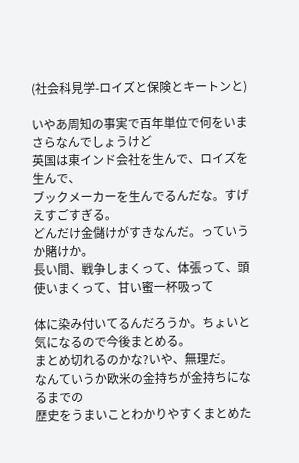(社会科見学-ロイズと保険とキートンと)

いやあ周知の事実で百年単位で何をいまさらなんでしょうけど
英国は東インド会社を生んで、ロイズを生んで、
ブックメーカーを生んでるんだな。すげえすごすぎる。
どんだけ金儲けがすきなんだ。っていうか賭けか。
長い間、戦争しまくって、体張って、頭使いまくって、甘い蜜一杯吸って

体に染み付いてるんだろうか。ちょいと気になるので今後まとめる。
まとめ切れるのかな?いや、無理だ。
なんていうか欧米の金持ちが金持ちになるまでの
歴史をうまいことわかりやすくまとめた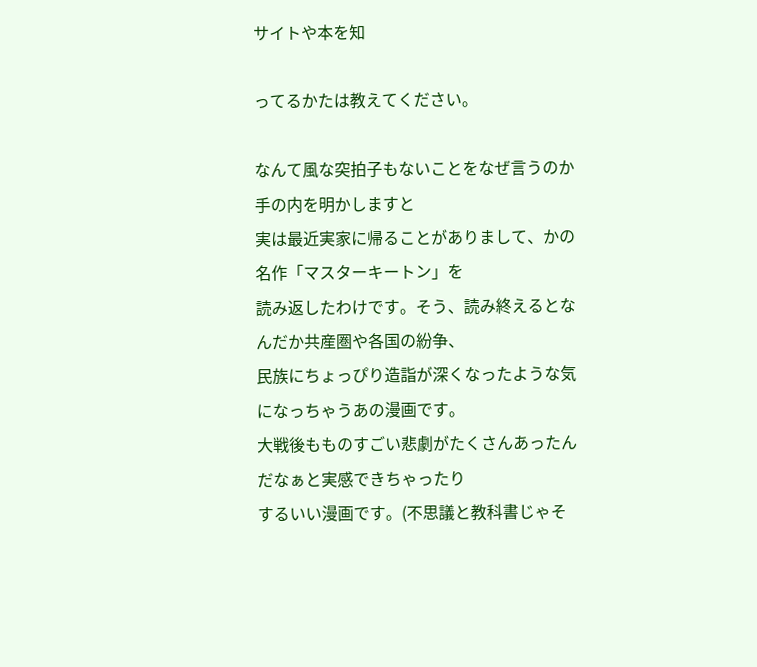サイトや本を知

ってるかたは教えてください。

なんて風な突拍子もないことをなぜ言うのか手の内を明かしますと
実は最近実家に帰ることがありまして、かの名作「マスターキートン」を
読み返したわけです。そう、読み終えるとなんだか共産圏や各国の紛争、
民族にちょっぴり造詣が深くなったような気になっちゃうあの漫画です。
大戦後もものすごい悲劇がたくさんあったんだなぁと実感できちゃったり
するいい漫画です。(不思議と教科書じゃそ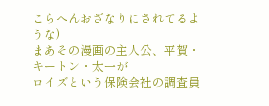こらへんおざなりにされてるような)
まあその漫画の主人公、平賀・キートン・太一が
ロイズという保険会社の調査員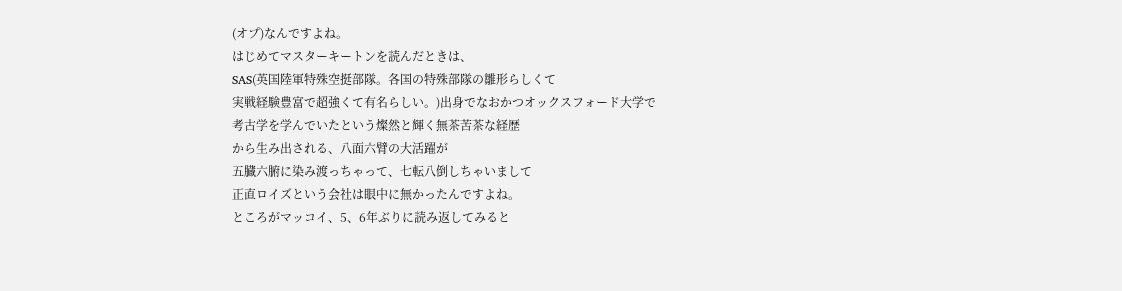(オプ)なんですよね。
はじめてマスターキートンを読んだときは、
SAS(英国陸軍特殊空挺部隊。各国の特殊部隊の雛形らしくて
実戦経験豊富で超強くて有名らしい。)出身でなおかつオックスフォード大学で
考古学を学んでいたという燦然と輝く無茶苦茶な経歴
から生み出される、八面六臂の大活躍が
五臓六腑に染み渡っちゃって、七転八倒しちゃいまして
正直ロイズという会社は眼中に無かったんですよね。
ところがマッコイ、5、6年ぶりに読み返してみると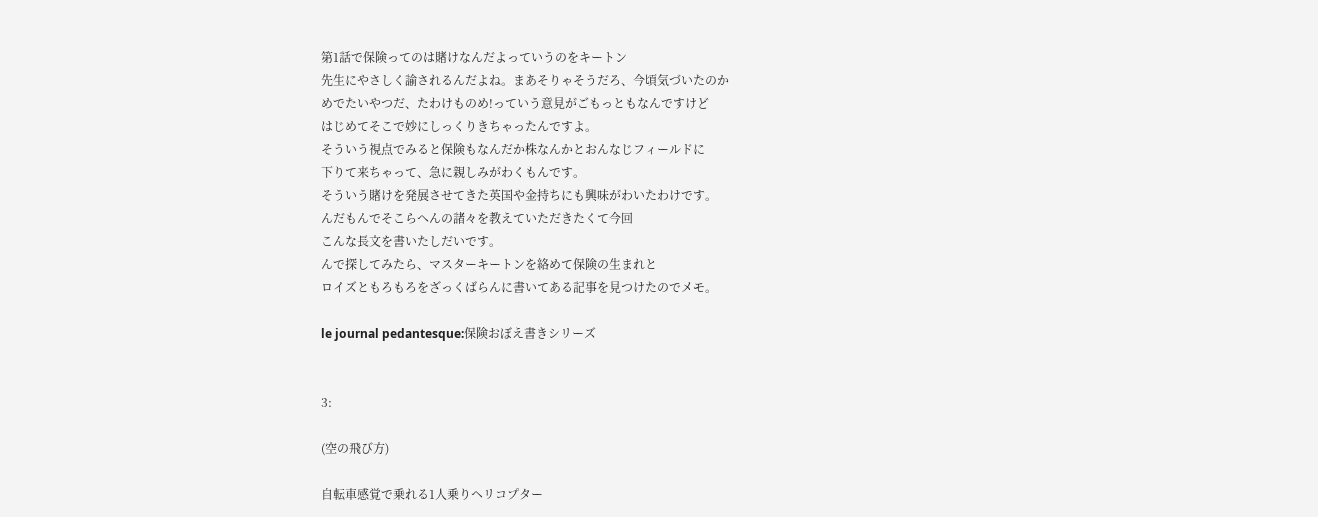第1話で保険ってのは賭けなんだよっていうのをキートン
先生にやさしく諭されるんだよね。まあそりゃそうだろ、今頃気づいたのか
めでたいやつだ、たわけものめ!っていう意見がごもっともなんですけど
はじめてそこで妙にしっくりきちゃったんですよ。
そういう視点でみると保険もなんだか株なんかとおんなじフィールドに
下りて来ちゃって、急に親しみがわくもんです。
そういう賭けを発展させてきた英国や金持ちにも興味がわいたわけです。
んだもんでそこらへんの諸々を教えていただきたくて今回
こんな長文を書いたしだいです。
んで探してみたら、マスターキートンを絡めて保険の生まれと
ロイズともろもろをざっくばらんに書いてある記事を見つけたのでメモ。

le journal pedantesque:保険おぼえ書きシリーズ


3:

(空の飛び方)

自転車感覚で乗れる1人乗りヘリコプター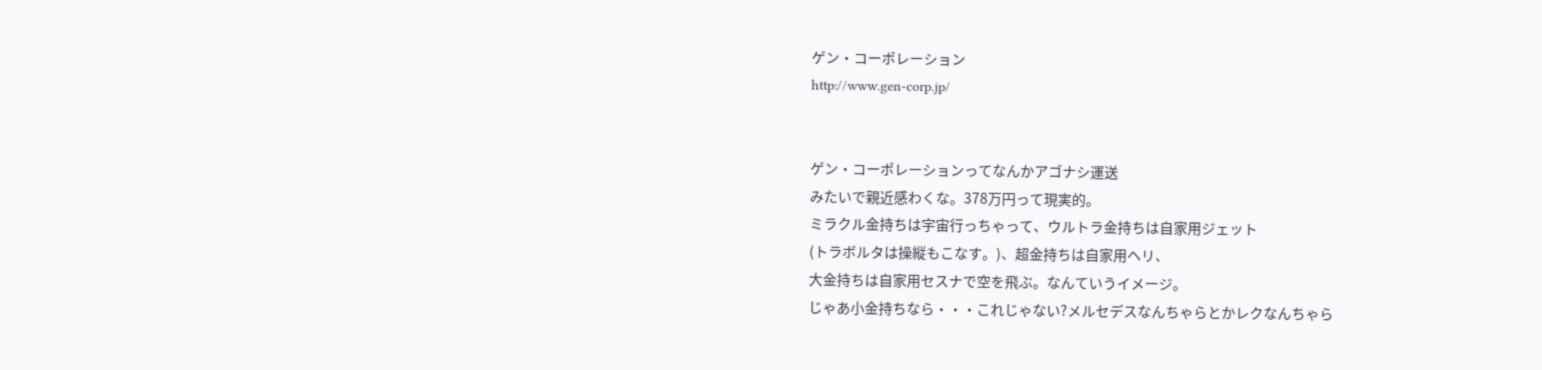ゲン・コーポレーション
http://www.gen-corp.jp/


ゲン・コーポレーションってなんかアゴナシ運送
みたいで親近感わくな。378万円って現実的。
ミラクル金持ちは宇宙行っちゃって、ウルトラ金持ちは自家用ジェット
(トラボルタは操縦もこなす。)、超金持ちは自家用ヘリ、
大金持ちは自家用セスナで空を飛ぶ。なんていうイメージ。
じゃあ小金持ちなら・・・これじゃない?メルセデスなんちゃらとかレクなんちゃら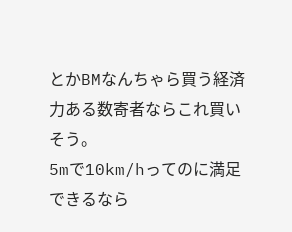とかBMなんちゃら買う経済力ある数寄者ならこれ買いそう。
5mで10km/hってのに満足できるなら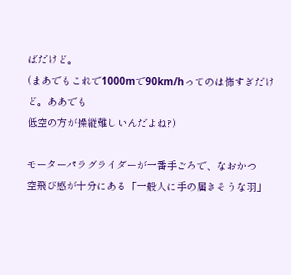ばだけど。
(まあでもこれで1000mで90km/hってのは怖すぎだけど。ああでも
低空の方が操縦難しいんだよね?)

モーターパラグライダーが一番手ごろで、なおかつ
空飛び感が十分にある「一般人に手の届きそうな羽」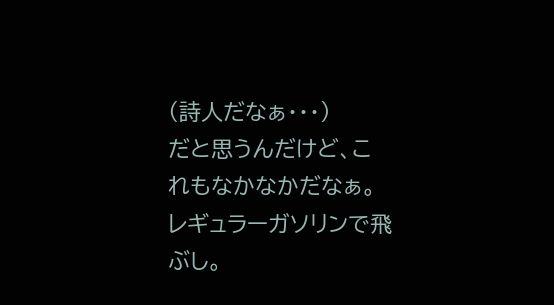(詩人だなぁ・・・)
だと思うんだけど、これもなかなかだなぁ。
レギュラーガソリンで飛ぶし。